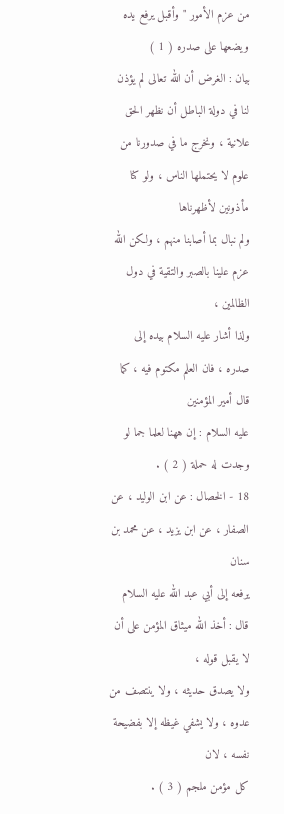من عزم الأمور " وأقبل يرفع يده ويضعها على صدره ( 1 )
بيان : الغرض أن الله تعالى لم يؤذن لنا في دولة الباطل أن نظهر الحق
علانية ، ونخرج ما في صدورنا من علوم لا يحتملها الناس ، ولو كنا مأذونين لأظهرناها
ولم نبال بما أصابنا منهم ، ولكن الله عزم علينا بالصبر والتقية في دول الظالمين ،
ولذا أشار عليه السلام بيده إلى صدره ، فان العلم مكتوم فيه ، كما قال أمير المؤمنين
عليه السلام : إن ههنا لعلما جما لو وجدت له حملة ( 2 ) .
18 - الخصال : عن ابن الوليد ، عن الصفار ، عن ابن يزيد ، عن محمد بن سنان
يرفعه إلى أبي عبد الله عليه السلام قال : أخذ الله ميثاق المؤمن على أن لا يقبل قوله ،
ولا يصدق حديثه ، ولا ينتصف من عدوه ، ولا يشفي غيظه إلا بفضيحة نفسه ، لان
كل مؤمن ملجم ( 3 ) .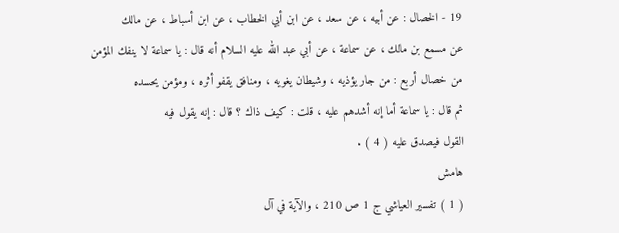19 - الخصال : عن أبيه ، عن سعد ، عن ابن أبي الخطاب ، عن ابن أسباط ، عن مالك
عن مسمع بن مالك ، عن سماعة ، عن أبي عبد الله عليه السلام أنه قال : يا سماعة لا ينفك المؤمن
من خصال أربع : من جار يؤذيه ، وشيطان يغويه ، ومنافق يقفو أثره ، ومؤمن يحسده
ثم قال : يا سماعة أما إنه أشدهم عليه ، قلت : كيف ذاك ؟ قال : إنه يقول فيه
القول فيصدق عليه ( 4 ) .
هامش
( 1 ) تفسير العياشي ج 1 ص 210 ، والآية في آل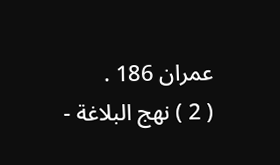عمران 186 .
( 2 ) نهج البلاغة -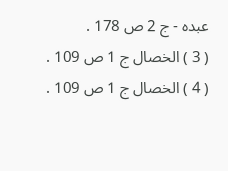عبده - ج 2 ص 178 .
( 3 ) الخصال ج 1 ص 109 .
( 4 ) الخصال ج 1 ص 109 .